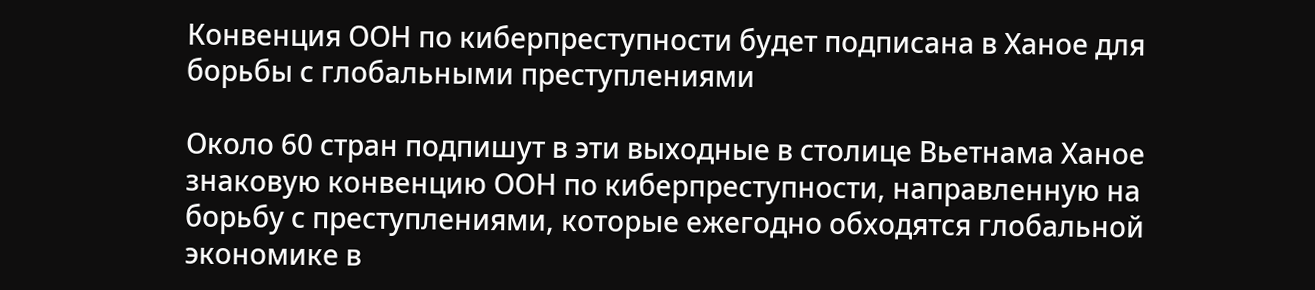Конвенция ООН по киберпреступности будет подписана в Ханое для борьбы с глобальными преступлениями

Около 60 стран подпишут в эти выходные в столице Вьетнама Ханое знаковую конвенцию ООН по киберпреступности, направленную на борьбу с преступлениями, которые ежегодно обходятся глобальной экономике в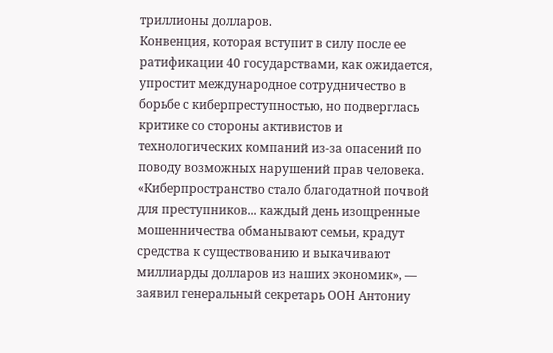триллионы долларов.
Конвенция, которая вступит в силу после ее ратификации 40 государствами, как ожидается, упростит международное сотрудничество в борьбе с киберпреступностью, но подверглась критике со стороны активистов и технологических компаний из-за опасений по поводу возможных нарушений прав человека.
«Киберпространство стало благодатной почвой для преступников... каждый день изощренные мошенничества обманывают семьи, крадут средства к существованию и выкачивают миллиарды долларов из наших экономик», — заявил генеральный секретарь ООН Антониу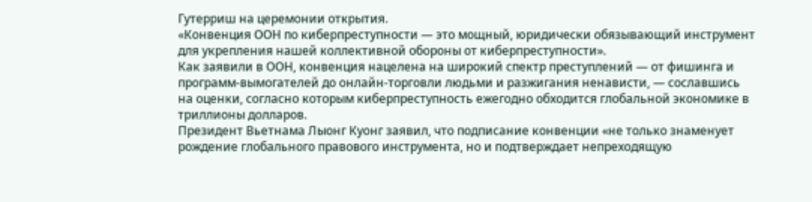Гутерриш на церемонии открытия.
«Конвенция ООН по киберпреступности — это мощный, юридически обязывающий инструмент для укрепления нашей коллективной обороны от киберпреступности».
Как заявили в ООН, конвенция нацелена на широкий спектр преступлений — от фишинга и программ-вымогателей до онлайн-торговли людьми и разжигания ненависти, — сославшись на оценки, согласно которым киберпреступность ежегодно обходится глобальной экономике в триллионы долларов.
Президент Вьетнама Лыонг Куонг заявил, что подписание конвенции «не только знаменует рождение глобального правового инструмента, но и подтверждает непреходящую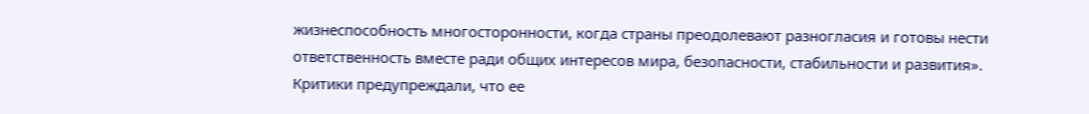жизнеспособность многосторонности, когда страны преодолевают разногласия и готовы нести ответственность вместе ради общих интересов мира, безопасности, стабильности и развития».
Критики предупреждали, что ее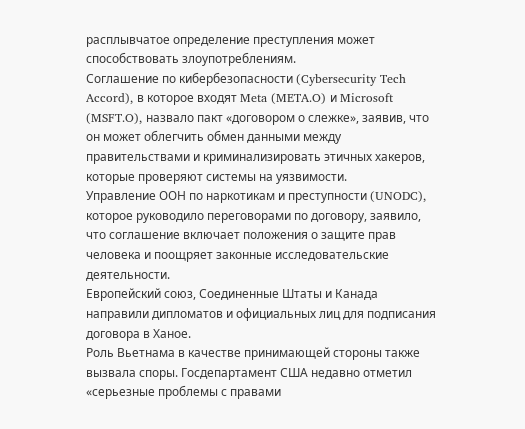расплывчатое определение преступления может способствовать злоупотреблениям.
Соглашение по кибербезопасности (Cybersecurity Tech Accord), в которое входят Meta (META.O) и Microsoft (MSFT.O), назвало пакт «договором о слежке», заявив, что он может облегчить обмен данными между правительствами и криминализировать этичных хакеров, которые проверяют системы на уязвимости.
Управление ООН по наркотикам и преступности (UNODC), которое руководило переговорами по договору, заявило, что соглашение включает положения о защите прав человека и поощряет законные исследовательские деятельности.
Европейский союз, Соединенные Штаты и Канада направили дипломатов и официальных лиц для подписания договора в Ханое.
Роль Вьетнама в качестве принимающей стороны также вызвала споры. Госдепартамент США недавно отметил «серьезные проблемы с правами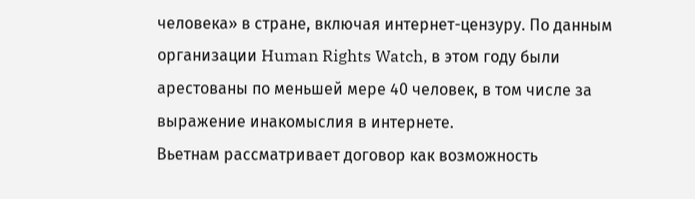человека» в стране, включая интернет-цензуру. По данным организации Human Rights Watch, в этом году были арестованы по меньшей мере 40 человек, в том числе за выражение инакомыслия в интернете.
Вьетнам рассматривает договор как возможность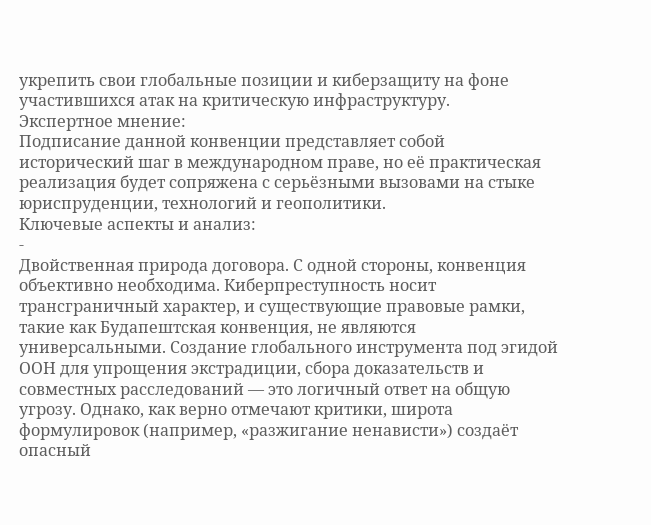укрепить свои глобальные позиции и киберзащиту на фоне участившихся атак на критическую инфраструктуру.
Экспертное мнение:
Подписание данной конвенции представляет собой исторический шаг в международном праве, но её практическая реализация будет сопряжена с серьёзными вызовами на стыке юриспруденции, технологий и геополитики.
Ключевые аспекты и анализ:
-
Двойственная природа договора. С одной стороны, конвенция объективно необходима. Киберпреступность носит трансграничный характер, и существующие правовые рамки, такие как Будапештская конвенция, не являются универсальными. Создание глобального инструмента под эгидой ООН для упрощения экстрадиции, сбора доказательств и совместных расследований — это логичный ответ на общую угрозу. Однако, как верно отмечают критики, широта формулировок (например, «разжигание ненависти») создаёт опасный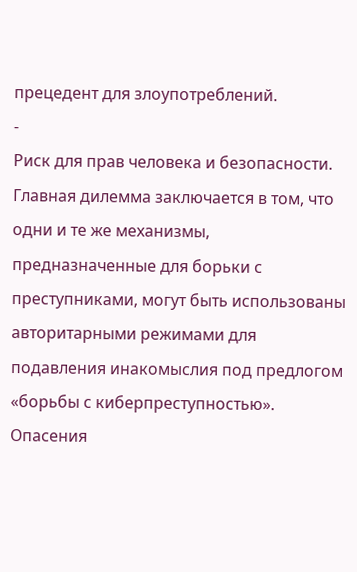прецедент для злоупотреблений.
-
Риск для прав человека и безопасности. Главная дилемма заключается в том, что одни и те же механизмы, предназначенные для борьки с преступниками, могут быть использованы авторитарными режимами для подавления инакомыслия под предлогом «борьбы с киберпреступностью». Опасения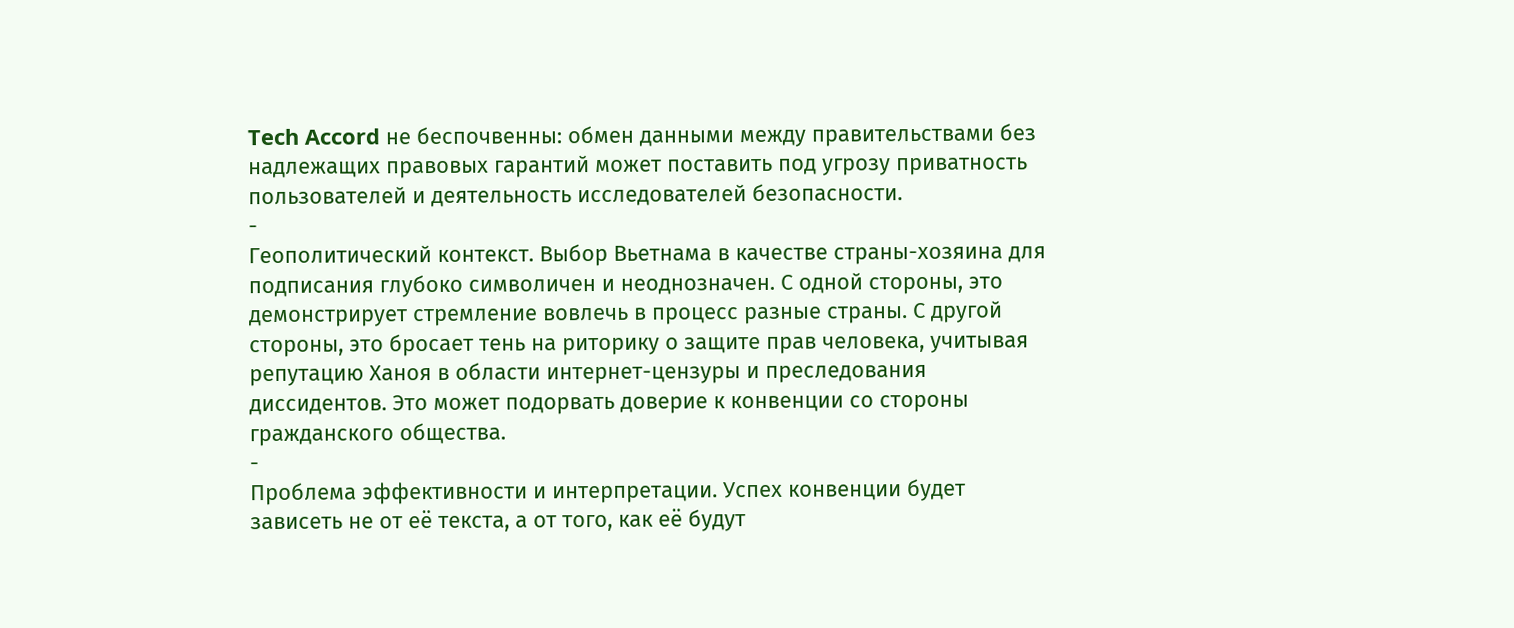Tech Accord не беспочвенны: обмен данными между правительствами без надлежащих правовых гарантий может поставить под угрозу приватность пользователей и деятельность исследователей безопасности.
-
Геополитический контекст. Выбор Вьетнама в качестве страны-хозяина для подписания глубоко символичен и неоднозначен. С одной стороны, это демонстрирует стремление вовлечь в процесс разные страны. С другой стороны, это бросает тень на риторику о защите прав человека, учитывая репутацию Ханоя в области интернет-цензуры и преследования диссидентов. Это может подорвать доверие к конвенции со стороны гражданского общества.
-
Проблема эффективности и интерпретации. Успех конвенции будет зависеть не от её текста, а от того, как её будут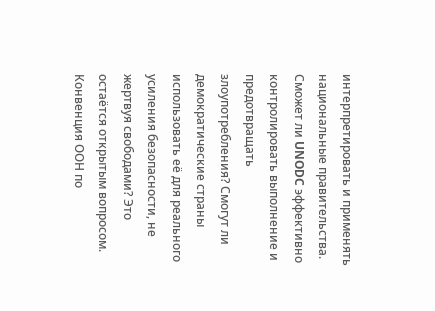интерпретировать и применять национальные правительства. Сможет ли UNODC эффективно контролировать выполнение и предотвращать злоупотребления? Смогут ли демократические страны использовать её для реального усиления безопасности, не жертвуя свободами? Это остаётся открытым вопросом.
Конвенция ООН по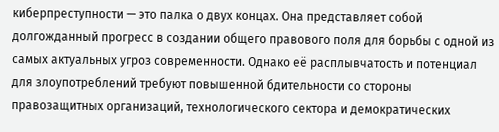киберпреступности — это палка о двух концах. Она представляет собой долгожданный прогресс в создании общего правового поля для борьбы с одной из самых актуальных угроз современности. Однако её расплывчатость и потенциал для злоупотреблений требуют повышенной бдительности со стороны правозащитных организаций, технологического сектора и демократических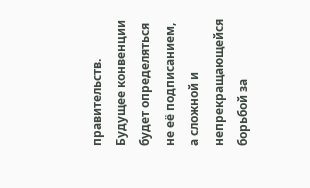правительств. Будущее конвенции будет определяться не её подписанием, а сложной и непрекращающейся борьбой за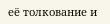её толкование и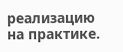реализацию на практике.